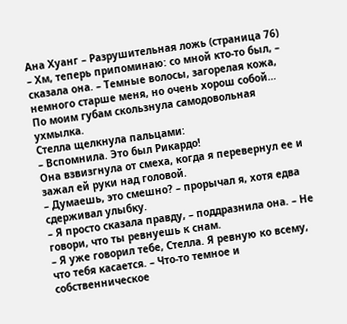Ана Хуанг – Разрушительная ложь (страница 76)
– Хм, теперь припоминаю: со мной кто-то был, – сказала она. – Темные волосы, загорелая кожа, немного старше меня, но очень хорош собой…
По моим губам скользнула самодовольная ухмылка.
Стелла щелкнула пальцами:
– Вспомнила. Это был Рикардо!
Она взвизгнула от смеха, когда я перевернул ее и зажал ей руки над головой.
– Думаешь, это смешно? – прорычал я, хотя едва сдерживал улыбку.
– Я просто сказала правду, – поддразнила она. – Не говори, что ты ревнуешь к снам.
– Я уже говорил тебе, Стелла. Я ревную ко всему, что тебя касается. – Что-то темное и собственническое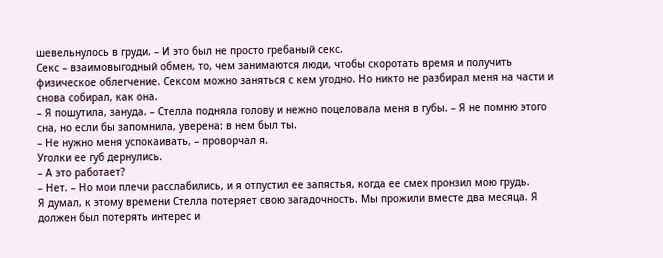шевельнулось в груди. – И это был не просто гребаный секс.
Секс – взаимовыгодный обмен, то, чем занимаются люди, чтобы скоротать время и получить физическое облегчение. Сексом можно заняться с кем угодно. Но никто не разбирал меня на части и снова собирал, как она.
– Я пошутила, зануда. – Стелла подняла голову и нежно поцеловала меня в губы. – Я не помню этого сна, но если бы запомнила, уверена: в нем был ты.
– Не нужно меня успокаивать, – проворчал я.
Уголки ее губ дернулись.
– А это работает?
– Нет. – Но мои плечи расслабились, и я отпустил ее запястья, когда ее смех пронзил мою грудь.
Я думал, к этому времени Стелла потеряет свою загадочность. Мы прожили вместе два месяца. Я должен был потерять интерес и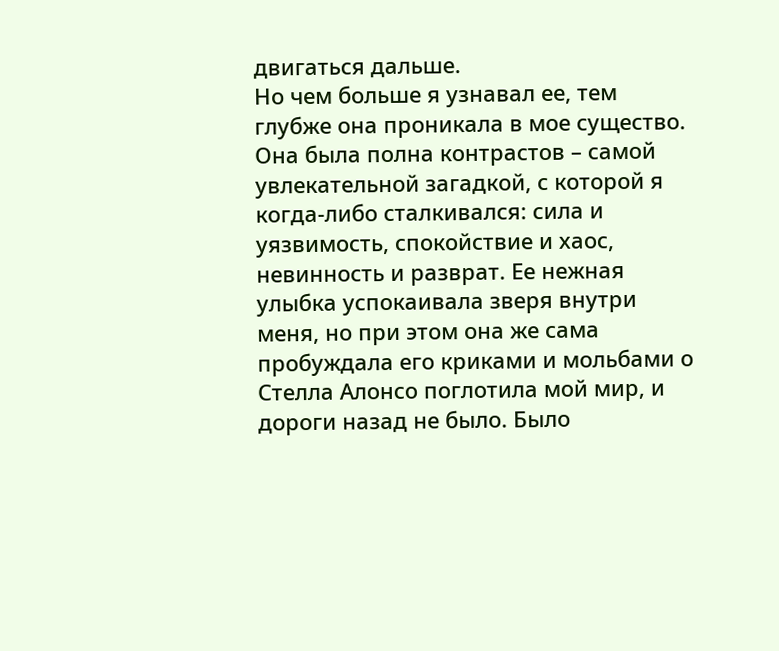двигаться дальше.
Но чем больше я узнавал ее, тем глубже она проникала в мое существо.
Она была полна контрастов – самой увлекательной загадкой, с которой я когда-либо сталкивался: сила и уязвимость, спокойствие и хаос, невинность и разврат. Ее нежная улыбка успокаивала зверя внутри меня, но при этом она же сама пробуждала его криками и мольбами о
Стелла Алонсо поглотила мой мир, и дороги назад не было. Было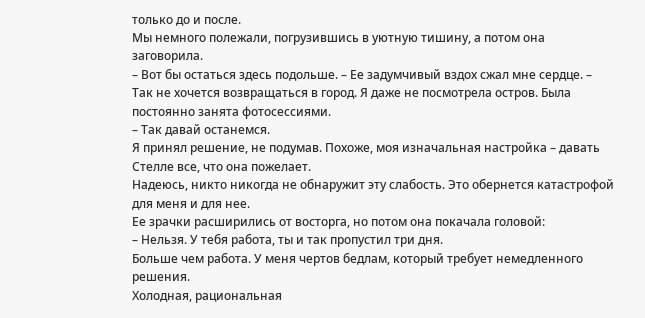только до и после.
Мы немного полежали, погрузившись в уютную тишину, а потом она заговорила.
– Вот бы остаться здесь подольше. – Ее задумчивый вздох сжал мне сердце. – Так не хочется возвращаться в город. Я даже не посмотрела остров. Была постоянно занята фотосессиями.
– Так давай останемся.
Я принял решение, не подумав. Похоже, моя изначальная настройка – давать Стелле все, что она пожелает.
Надеюсь, никто никогда не обнаружит эту слабость. Это обернется катастрофой для меня и для нее.
Ее зрачки расширились от восторга, но потом она покачала головой:
– Нельзя. У тебя работа, ты и так пропустил три дня.
Больше чем работа. У меня чертов бедлам, который требует немедленного решения.
Холодная, рациональная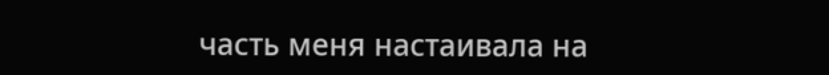часть меня настаивала на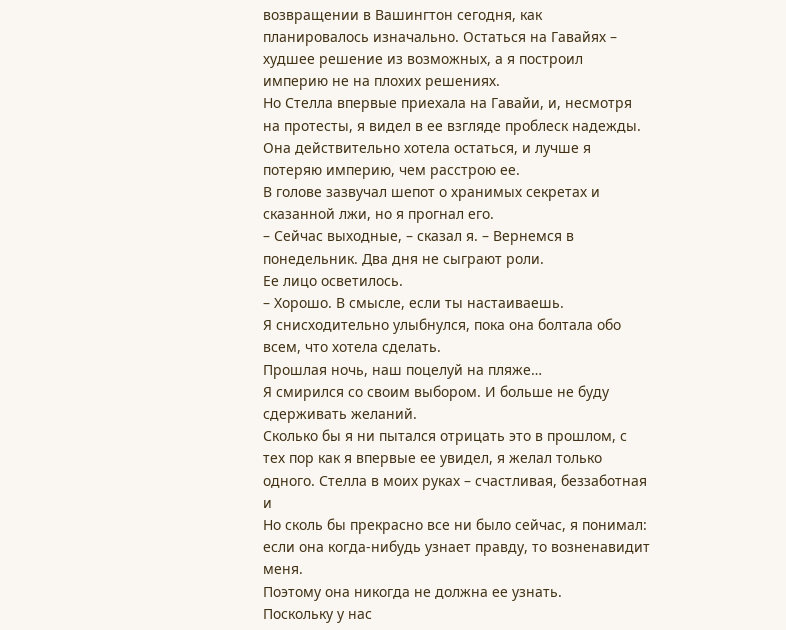возвращении в Вашингтон сегодня, как планировалось изначально. Остаться на Гавайях – худшее решение из возможных, а я построил империю не на плохих решениях.
Но Стелла впервые приехала на Гавайи, и, несмотря на протесты, я видел в ее взгляде проблеск надежды.
Она действительно хотела остаться, и лучше я потеряю империю, чем расстрою ее.
В голове зазвучал шепот о хранимых секретах и сказанной лжи, но я прогнал его.
– Сейчас выходные, – сказал я. – Вернемся в понедельник. Два дня не сыграют роли.
Ее лицо осветилось.
– Хорошо. В смысле, если ты настаиваешь.
Я снисходительно улыбнулся, пока она болтала обо всем, что хотела сделать.
Прошлая ночь, наш поцелуй на пляже…
Я смирился со своим выбором. И больше не буду сдерживать желаний.
Сколько бы я ни пытался отрицать это в прошлом, с тех пор как я впервые ее увидел, я желал только одного. Стелла в моих руках – счастливая, беззаботная и
Но сколь бы прекрасно все ни было сейчас, я понимал: если она когда-нибудь узнает правду, то возненавидит меня.
Поэтому она никогда не должна ее узнать.
Поскольку у нас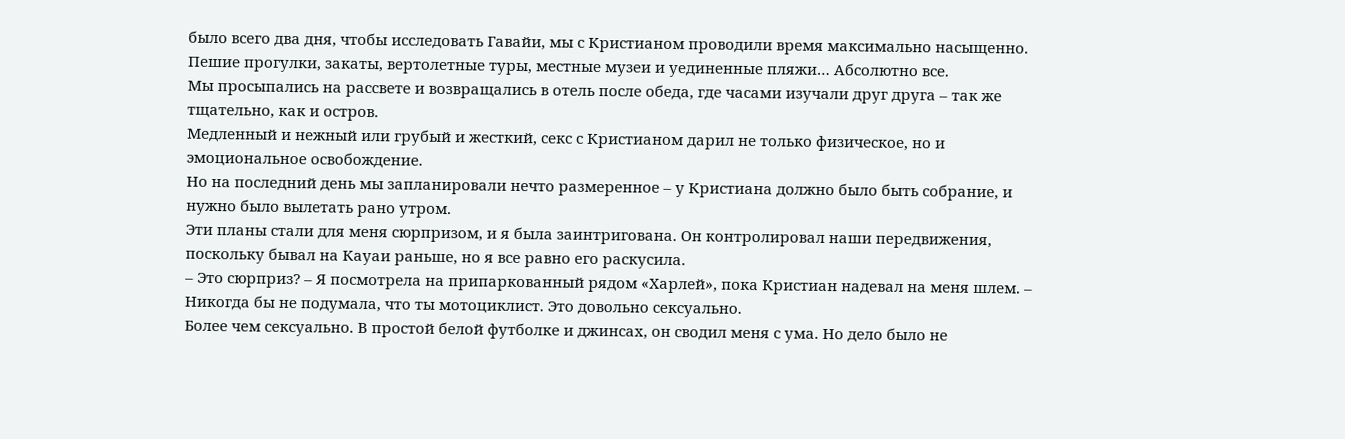было всего два дня, чтобы исследовать Гавайи, мы с Кристианом проводили время максимально насыщенно.
Пешие прогулки, закаты, вертолетные туры, местные музеи и уединенные пляжи… Абсолютно все.
Мы просыпались на рассвете и возвращались в отель после обеда, где часами изучали друг друга – так же тщательно, как и остров.
Медленный и нежный или грубый и жесткий, секс с Кристианом дарил не только физическое, но и эмоциональное освобождение.
Но на последний день мы запланировали нечто размеренное – у Кристиана должно было быть собрание, и нужно было вылетать рано утром.
Эти планы стали для меня сюрпризом, и я была заинтригована. Он контролировал наши передвижения, поскольку бывал на Кауаи раньше, но я все равно его раскусила.
– Это сюрприз? – Я посмотрела на припаркованный рядом «Харлей», пока Кристиан надевал на меня шлем. – Никогда бы не подумала, что ты мотоциклист. Это довольно сексуально.
Более чем сексуально. В простой белой футболке и джинсах, он сводил меня с ума. Но дело было не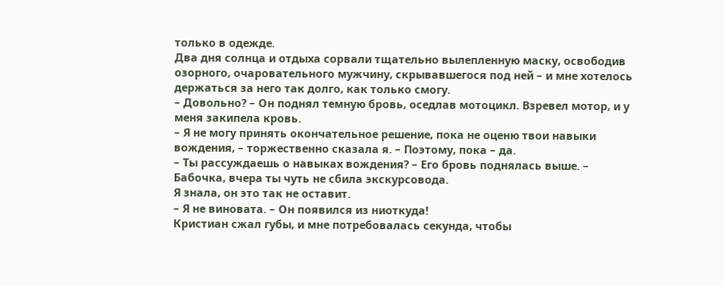только в одежде.
Два дня солнца и отдыха сорвали тщательно вылепленную маску, освободив озорного, очаровательного мужчину, скрывавшегося под ней – и мне хотелось держаться за него так долго, как только смогу.
– Довольно? – Он поднял темную бровь, оседлав мотоцикл. Взревел мотор, и у меня закипела кровь.
– Я не могу принять окончательное решение, пока не оценю твои навыки вождения, – торжественно сказала я. – Поэтому, пока – да.
– Ты рассуждаешь о навыках вождения? – Его бровь поднялась выше. – Бабочка, вчера ты чуть не сбила экскурсовода.
Я знала, он это так не оставит.
– Я не виновата. – Он появился из ниоткуда!
Кристиан сжал губы, и мне потребовалась секунда, чтобы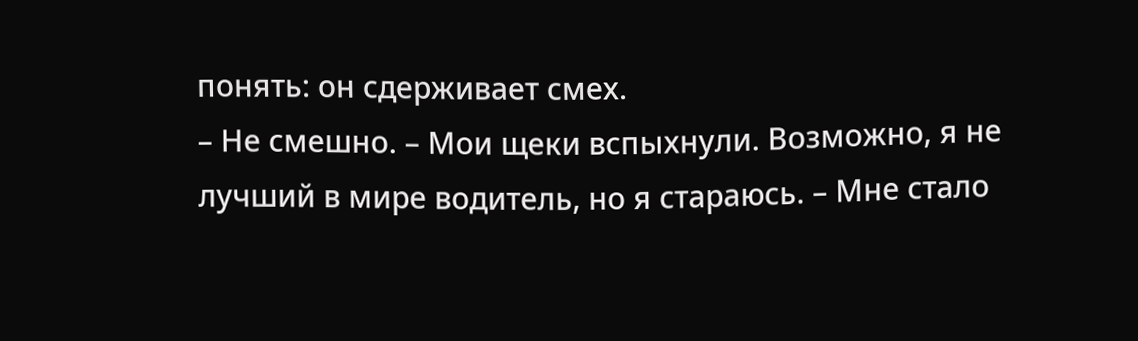понять: он сдерживает смех.
– Не смешно. – Мои щеки вспыхнули. Возможно, я не лучший в мире водитель, но я стараюсь. – Мне стало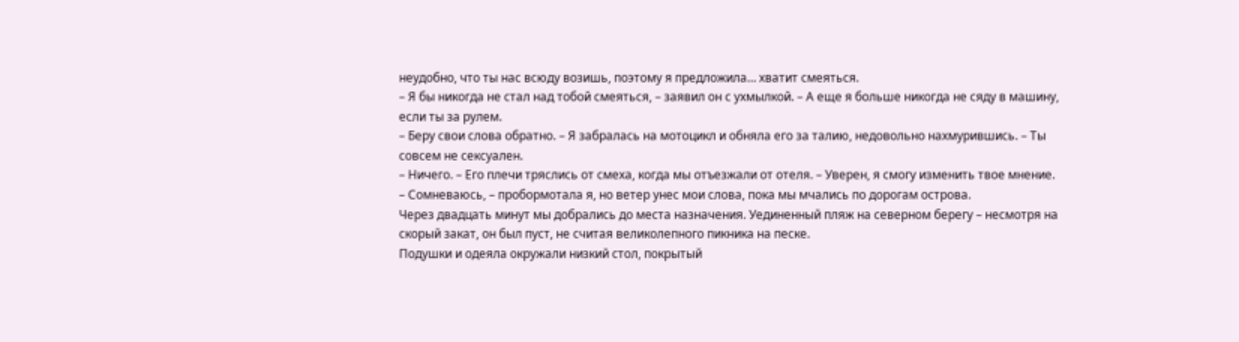неудобно, что ты нас всюду возишь, поэтому я предложила… хватит смеяться.
– Я бы никогда не стал над тобой смеяться, – заявил он с ухмылкой. – А еще я больше никогда не сяду в машину, если ты за рулем.
– Беру свои слова обратно. – Я забралась на мотоцикл и обняла его за талию, недовольно нахмурившись. – Ты совсем не сексуален.
– Ничего. – Его плечи тряслись от смеха, когда мы отъезжали от отеля. – Уверен, я смогу изменить твое мнение.
– Сомневаюсь, – пробормотала я, но ветер унес мои слова, пока мы мчались по дорогам острова.
Через двадцать минут мы добрались до места назначения. Уединенный пляж на северном берегу – несмотря на скорый закат, он был пуст, не считая великолепного пикника на песке.
Подушки и одеяла окружали низкий стол, покрытый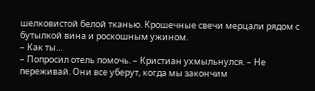шелковистой белой тканью. Крошечные свечи мерцали рядом с бутылкой вина и роскошным ужином.
– Как ты…
– Попросил отель помочь. – Кристиан ухмыльнулся. – Не переживай. Они все уберут, когда мы закончим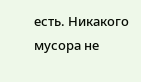есть. Никакого мусора не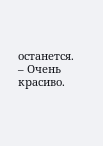останется.
– Очень красиво.